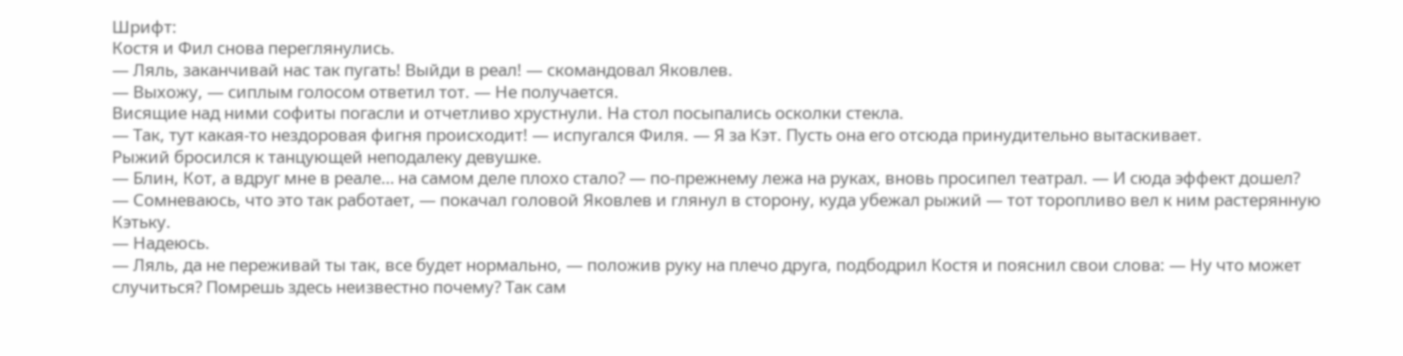Шрифт:
Костя и Фил снова переглянулись.
— Ляль, заканчивай нас так пугать! Выйди в реал! — скомандовал Яковлев.
— Выхожу, — сиплым голосом ответил тот. — Не получается.
Висящие над ними софиты погасли и отчетливо хрустнули. На стол посыпались осколки стекла.
— Так, тут какая-то нездоровая фигня происходит! — испугался Филя. — Я за Кэт. Пусть она его отсюда принудительно вытаскивает.
Рыжий бросился к танцующей неподалеку девушке.
— Блин, Кот, а вдруг мне в реале… на самом деле плохо стало? — по-прежнему лежа на руках, вновь просипел театрал. — И сюда эффект дошел?
— Сомневаюсь, что это так работает, — покачал головой Яковлев и глянул в сторону, куда убежал рыжий — тот торопливо вел к ним растерянную Кэтьку.
— Надеюсь.
— Ляль, да не переживай ты так, все будет нормально, — положив руку на плечо друга, подбодрил Костя и пояснил свои слова: — Ну что может случиться? Помрешь здесь неизвестно почему? Так сам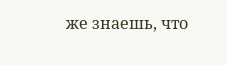же знаешь, что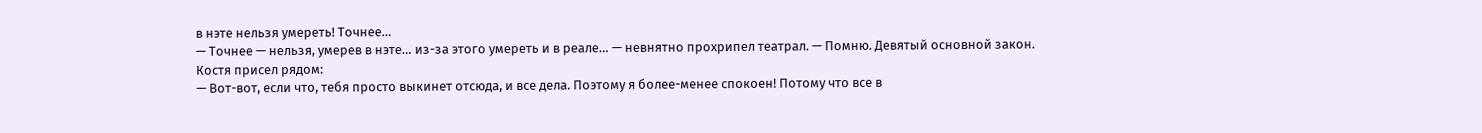в нэте нельзя умереть! Точнее…
— Точнее — нельзя, умерев в нэте… из-за этого умереть и в реале… — невнятно прохрипел театрал. — Помню. Девятый основной закон.
Костя присел рядом:
— Вот-вот, если что, тебя просто выкинет отсюда, и все дела. Поэтому я более-менее спокоен! Потому что все в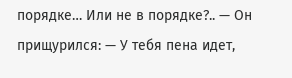порядке… Или не в порядке?.. — Он прищурился: — У тебя пена идет,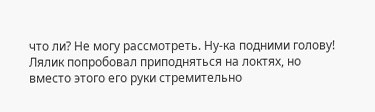что ли? Не могу рассмотреть. Ну-ка подними голову!
Лялик попробовал приподняться на локтях, но вместо этого его руки стремительно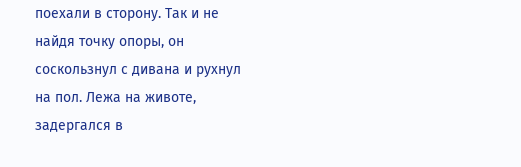поехали в сторону. Так и не найдя точку опоры, он соскользнул с дивана и рухнул на пол. Лежа на животе, задергался в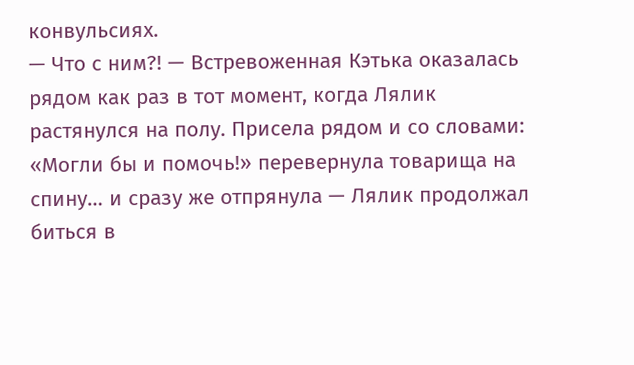конвульсиях.
— Что с ним?! — Встревоженная Кэтька оказалась рядом как раз в тот момент, когда Лялик растянулся на полу. Присела рядом и со словами: «Могли бы и помочь!» перевернула товарища на спину… и сразу же отпрянула — Лялик продолжал биться в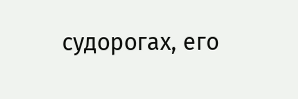судорогах, его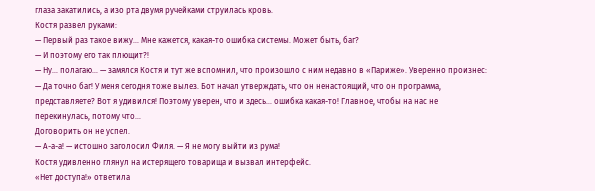глаза закатились, а изо рта двумя ручейками струилась кровь.
Костя развел руками:
— Первый раз такое вижу… Мне кажется, какая-то ошибка системы. Может быть, баг?
— И поэтому его так плющит?!
— Ну… полагаю… — замялся Костя и тут же вспомнил, что произошло с ним недавно в «Париже». Уверенно произнес: — Да точно баг! У меня сегодня тоже вылез. Бот начал утверждать, что он ненастоящий, что он программа, представляете? Вот я удивился! Поэтому уверен, что и здесь… ошибка какая-то! Главное, чтобы на нас не перекинулась, потому что…
Договорить он не успел.
— А-а-а! — истошно заголосил Филя. — Я не могу выйти из рума!
Костя удивленно глянул на истерящего товарища и вызвал интерфейс.
«Нет доступа!» ответила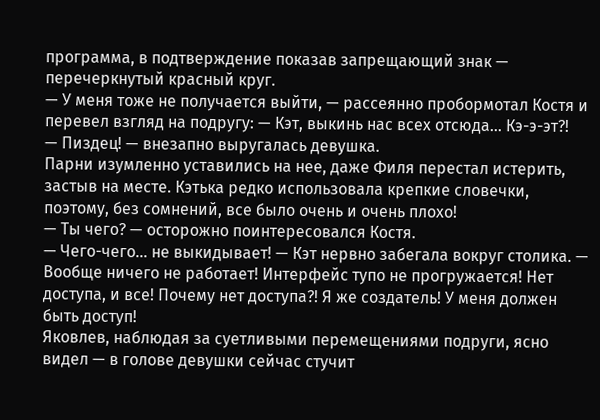программа, в подтверждение показав запрещающий знак — перечеркнутый красный круг.
— У меня тоже не получается выйти, — рассеянно пробормотал Костя и перевел взгляд на подругу: — Кэт, выкинь нас всех отсюда… Кэ-э-эт?!
— Пиздец! — внезапно выругалась девушка.
Парни изумленно уставились на нее, даже Филя перестал истерить, застыв на месте. Кэтька редко использовала крепкие словечки, поэтому, без сомнений, все было очень и очень плохо!
— Ты чего? — осторожно поинтересовался Костя.
— Чего-чего… не выкидывает! — Кэт нервно забегала вокруг столика. — Вообще ничего не работает! Интерфейс тупо не прогружается! Нет доступа, и все! Почему нет доступа?! Я же создатель! У меня должен быть доступ!
Яковлев, наблюдая за суетливыми перемещениями подруги, ясно видел — в голове девушки сейчас стучит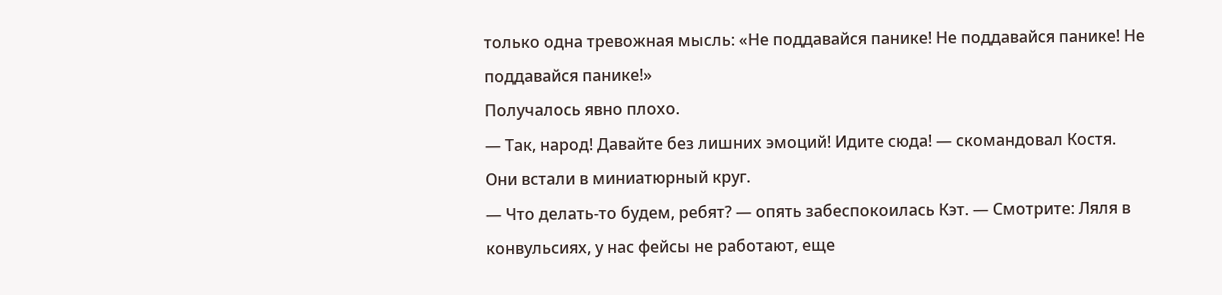только одна тревожная мысль: «Не поддавайся панике! Не поддавайся панике! Не поддавайся панике!»
Получалось явно плохо.
— Так, народ! Давайте без лишних эмоций! Идите сюда! — скомандовал Костя.
Они встали в миниатюрный круг.
— Что делать-то будем, ребят? — опять забеспокоилась Кэт. — Смотрите: Ляля в конвульсиях, у нас фейсы не работают, еще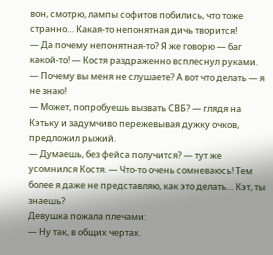вон, смотрю, лампы софитов побились, что тоже странно… Какая-то непонятная дичь творится!
— Да почему непонятная-то? Я же говорю — баг какой-то! — Костя раздраженно всплеснул руками. — Почему вы меня не слушаете? А вот что делать — я не знаю!
— Может, попробуешь вызвать СВБ? — глядя на Кэтьку и задумчиво пережевывая дужку очков, предложил рыжий.
— Думаешь, без фейса получится? — тут же усомнился Костя. — Что-то очень сомневаюсь! Тем более я даже не представляю, как это делать… Кэт, ты знаешь?
Девушка пожала плечами:
— Ну так, в общих чертах.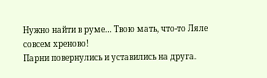Нужно найти в руме… Твою мать, что-то Ляле совсем хреново!
Парни повернулись и уставились на друга.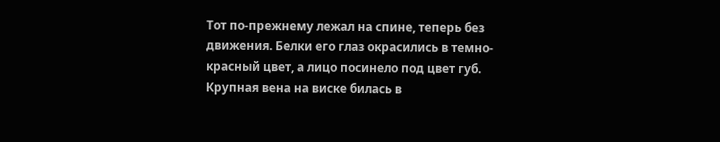Тот по-прежнему лежал на спине, теперь без движения. Белки его глаз окрасились в темно-красный цвет, а лицо посинело под цвет губ. Крупная вена на виске билась в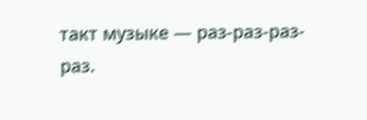такт музыке — раз-раз-раз-раз.